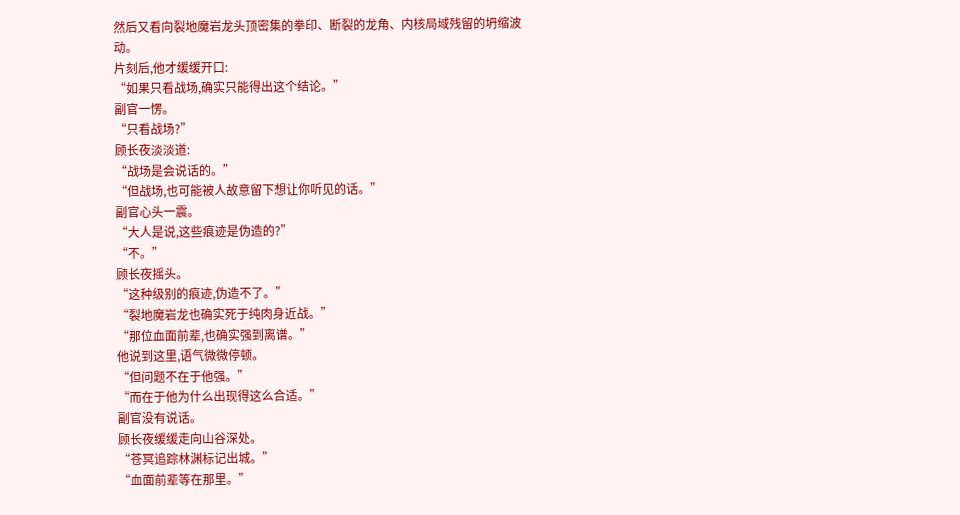然后又看向裂地魔岩龙头顶密集的拳印、断裂的龙角、内核局域残留的坍缩波动。
片刻后,他才缓缓开口:
“如果只看战场,确实只能得出这个结论。”
副官一愣。
“只看战场?”
顾长夜淡淡道:
“战场是会说话的。”
“但战场,也可能被人故意留下想让你听见的话。”
副官心头一震。
“大人是说,这些痕迹是伪造的?”
“不。”
顾长夜摇头。
“这种级别的痕迹,伪造不了。”
“裂地魔岩龙也确实死于纯肉身近战。”
“那位血面前辈,也确实强到离谱。”
他说到这里,语气微微停顿。
“但问题不在于他强。”
“而在于他为什么出现得这么合适。”
副官没有说话。
顾长夜缓缓走向山谷深处。
“苍冥追踪林渊标记出城。”
“血面前辈等在那里。”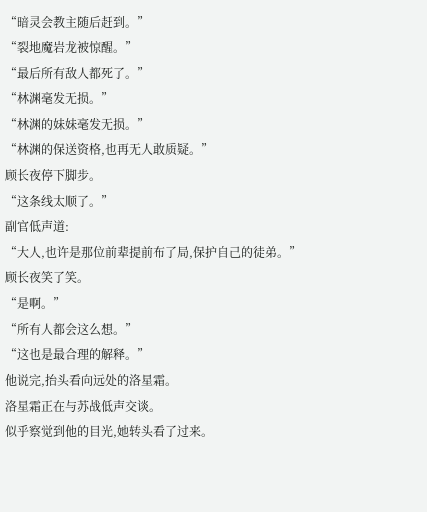“暗灵会教主随后赶到。”
“裂地魔岩龙被惊醒。”
“最后所有敌人都死了。”
“林渊毫发无损。”
“林渊的妹妹毫发无损。”
“林渊的保送资格,也再无人敢质疑。”
顾长夜停下脚步。
“这条线太顺了。”
副官低声道:
“大人,也许是那位前辈提前布了局,保护自己的徒弟。”
顾长夜笑了笑。
“是啊。”
“所有人都会这么想。”
“这也是最合理的解释。”
他说完,抬头看向远处的洛星霜。
洛星霜正在与苏战低声交谈。
似乎察觉到他的目光,她转头看了过来。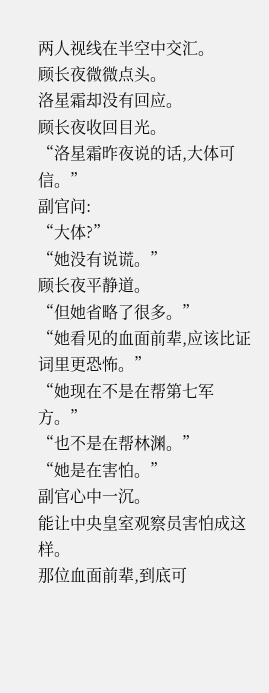两人视线在半空中交汇。
顾长夜微微点头。
洛星霜却没有回应。
顾长夜收回目光。
“洛星霜昨夜说的话,大体可信。”
副官问:
“大体?”
“她没有说谎。”
顾长夜平静道。
“但她省略了很多。”
“她看见的血面前辈,应该比证词里更恐怖。”
“她现在不是在帮第七军方。”
“也不是在帮林渊。”
“她是在害怕。”
副官心中一沉。
能让中央皇室观察员害怕成这样。
那位血面前辈,到底可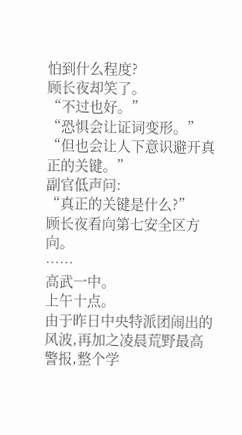怕到什么程度?
顾长夜却笑了。
“不过也好。”
“恐惧会让证词变形。”
“但也会让人下意识避开真正的关键。”
副官低声问:
“真正的关键是什么?”
顾长夜看向第七安全区方向。
……
高武一中。
上午十点。
由于昨日中央特派团闹出的风波,再加之凌晨荒野最高警报,整个学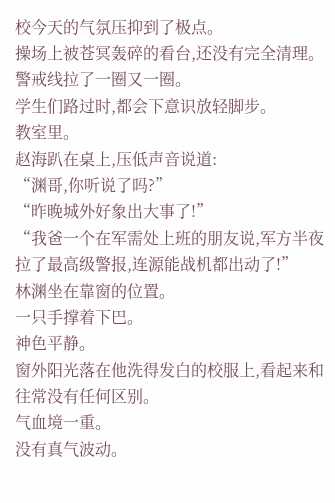校今天的气氛压抑到了极点。
操场上被苍冥轰碎的看台,还没有完全清理。
警戒线拉了一圈又一圈。
学生们路过时,都会下意识放轻脚步。
教室里。
赵海趴在桌上,压低声音说道:
“渊哥,你听说了吗?”
“昨晚城外好象出大事了!”
“我爸一个在军需处上班的朋友说,军方半夜拉了最高级警报,连源能战机都出动了!”
林渊坐在靠窗的位置。
一只手撑着下巴。
神色平静。
窗外阳光落在他洗得发白的校服上,看起来和往常没有任何区别。
气血境一重。
没有真气波动。